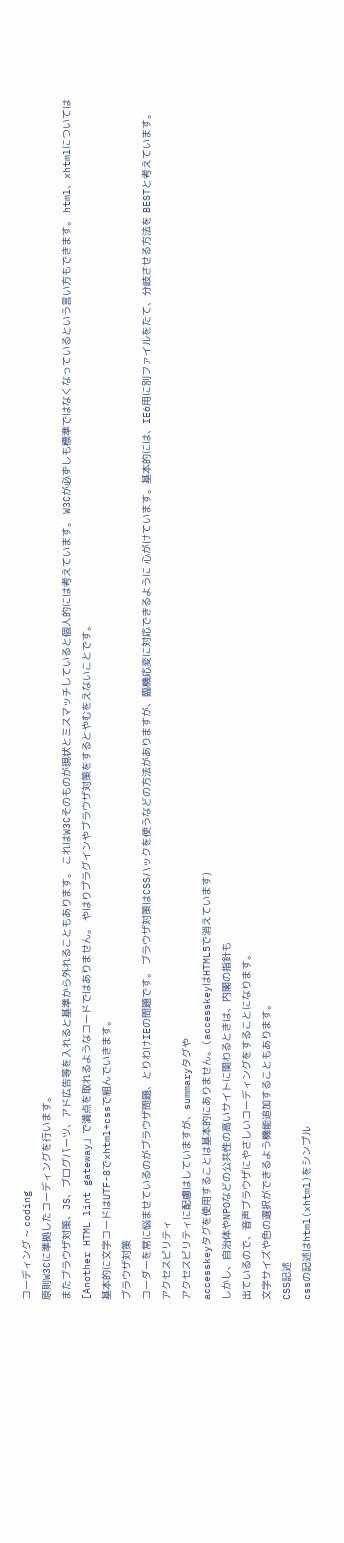コーディング ~ coding
原則W3Cに準拠したコーディングを行います。
またブラウザ対策、JS、ブログパーツ、アド広告等を入れると基準から外れることもあります。 これはW3Cそのものが現状とミスマッチしていると個人的には考えています。 W3Cが必ずしも標準ではなくなっているという言い方もできます。 html、xhtmlについては[Another HTML lint gateway」で満点を取れるようなコードではありません。 やはりプラグインやブラウザ対策をするとやむをえないことです。
基本的に文字コードはUTF-8でxhtml+cssで組んでいきます。
ブラウザ対策
コーダーを常に悩ませているのがブラウザ問題、とりわけIEの問題です。 ブラウザ対策はCSSハックを使うなどの方法がありますが、臨機応変に対応できるように 心がけています。基本的には、IE6用に別ファイルをたて、分岐させる方法を BESTと考えています。
アクセスビリティ
アクセスビリティに配慮はしていますが、summaryタグや
accesskeyタグを使用することは基本的にありません。(accesskeyはHTML5で消えています)
しかし、自治体やNPOなどの公共性の高いサイトに関わるときは、内閣の指針も
出ているので、音声ブラウザにやさしいコーディングをすることになります。
文字サイズや色の選択ができるよう機能追加することもあります。
CSS記述
cssの記述はhtml(xhtml)をシンプル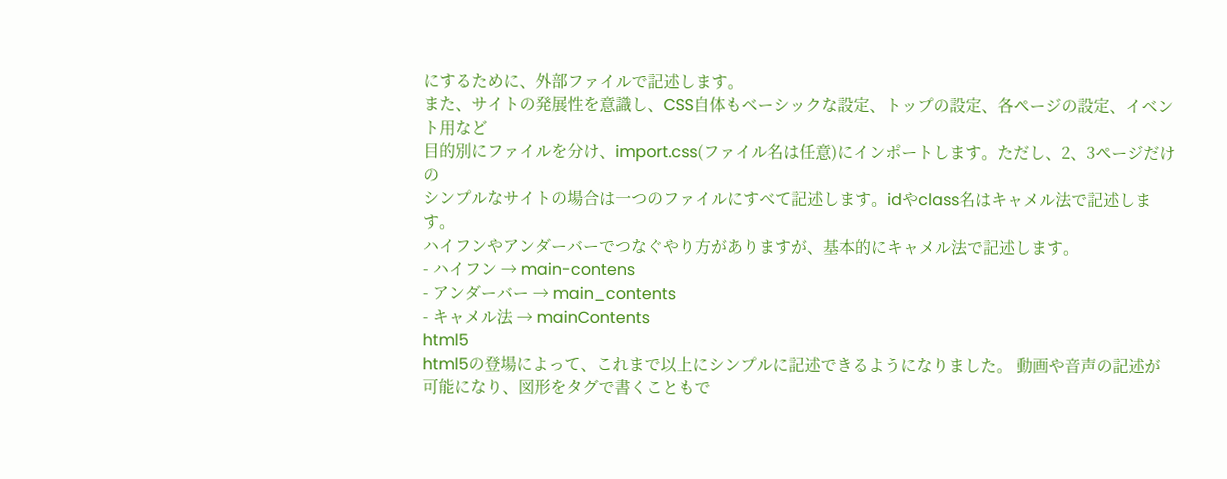にするために、外部ファイルで記述します。
また、サイトの発展性を意識し、CSS自体もベーシックな設定、トップの設定、各ページの設定、イベント用など
目的別にファイルを分け、import.css(ファイル名は任意)にインポートします。ただし、2、3ページだけの
シンプルなサイトの場合は一つのファイルにすべて記述します。idやclass名はキャメル法で記述します。
ハイフンやアンダーバーでつなぐやり方がありますが、基本的にキャメル法で記述します。
- ハイフン → main-contens
- アンダーバー → main_contents
- キャメル法 → mainContents
html5
html5の登場によって、これまで以上にシンプルに記述できるようになりました。 動画や音声の記述が可能になり、図形をタグで書くこともで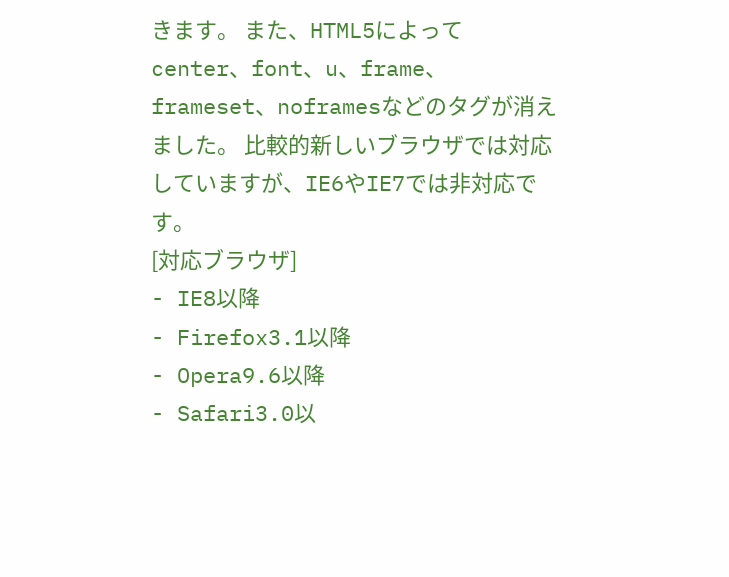きます。 また、HTML5によってcenter、font、u、frame、frameset、noframesなどのタグが消えました。 比較的新しいブラウザでは対応していますが、IE6やIE7では非対応です。
[対応ブラウザ]
- IE8以降
- Firefox3.1以降
- Opera9.6以降
- Safari3.0以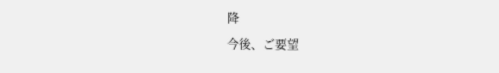降
今後、ご要望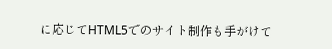に応じてHTML5でのサイト制作も手がけて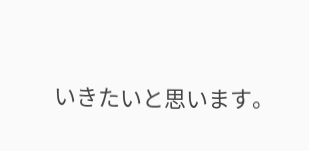いきたいと思います。